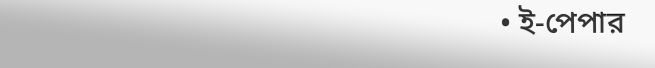• ই-পেপার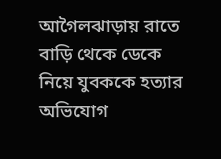আগৈলঝাড়ায় রাতে বাড়ি থেকে ডেকে নিয়ে যুবককে হত্যার অভিযোগ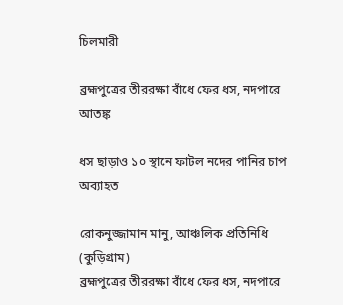চিলমারী

ব্রহ্মপুত্রের তীররক্ষা বাঁধে ফের ধস, নদপারে আতঙ্ক

ধস ছাড়াও ১০ স্থানে ফাটল নদের পানির চাপ অব্যাহত

রোকনুজ্জামান মানু, আঞ্চ‌লিক প্রতিনিধি (কুড়িগ্রাম)
ব্রহ্মপুত্রের তীররক্ষা বাঁধে ফের ধস, নদপারে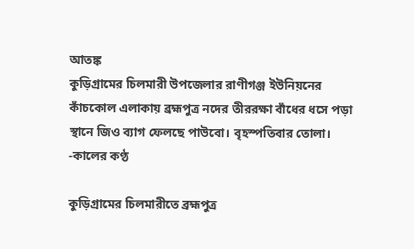আতঙ্ক
কুড়িগ্রামের চিলমারী উপজেলার রাণীগঞ্জ ইউনিয়নের কাঁচকোল এলাকায় ব্রহ্মপুত্র নদের তীররক্ষা বাঁধের ধসে পড়া স্থানে জিও ব্যাগ ফেলছে পাউবো। বৃহস্পতিবার তোলা। -কালের কণ্ঠ

কুড়িগ্রামের চিলমারীতে ব্রহ্মপুত্র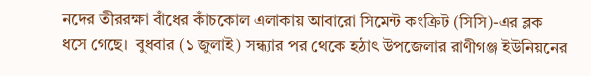নদের তীররক্ষা বাঁধের কাঁচকোল এলাকায় আবারো সিমেন্ট কংক্রিট (সিসি)-এর ব্লক ধসে গেছে।  বুধবার (১ জুলাই) সন্ধ‌্যার পর থেকে হঠাৎ উপজেলার রাণীগঞ্জ ইউনিয়নের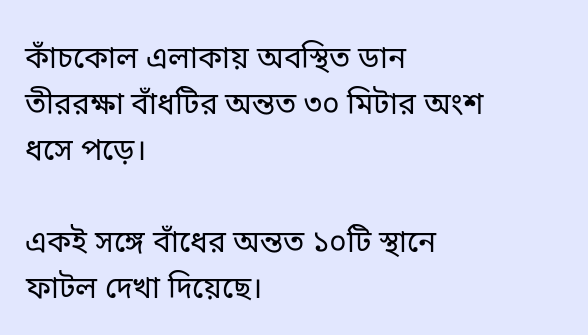কাঁচকোল এলাকায় অবস্থিত ডান তীররক্ষা বাঁধটির অন্তত ৩০ মিটার অংশ ধসে পড়ে।

একই সঙ্গে বাঁধের অন্তত ১০টি স্থানে ফাটল দেখা দিয়েছে।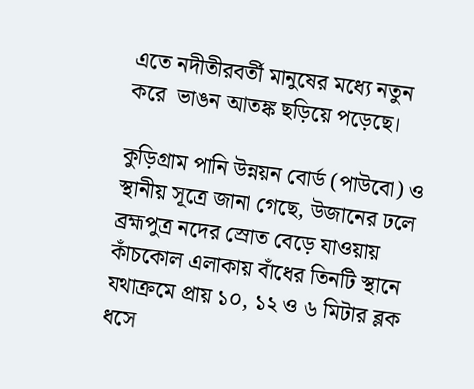এতে নদীতীরবর্তী মানুষের মধ্যে নতুন করে  ভাঙন আতঙ্ক ছড়িয়ে পড়েছে।

কুড়িগ্রাম পানি উন্নয়ন বোর্ড (পাউবো) ও স্থানীয় সূত্রে জানা গেছে, উজানের ঢলে ব্রহ্মপুত্র নদের স্রোত বেড়ে যাওয়ায় কাঁচকোল এলাকায় বাঁধের তিনটি স্থানে যথাক্রমে প্রায় ১০, ১২ ও ৬ মিটার ব্লক ধসে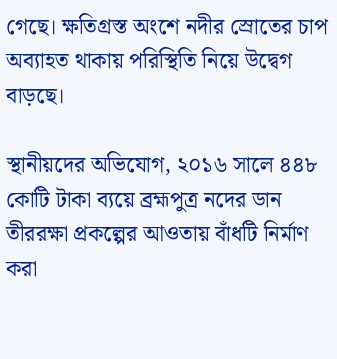গেছে। ক্ষতিগ্রস্ত অংশে নদীর স্রোতের চাপ অব্যাহত থাকায় পরিস্থিতি নিয়ে উদ্বেগ বাড়ছে।

স্থানীয়দের অভিযোগ, ২০১৬ সালে ৪৪৮ কোটি টাকা ব্যয়ে ব্রহ্মপুত্র নদের ডান তীররক্ষা প্রকল্পের আওতায় বাঁধটি নির্মাণ করা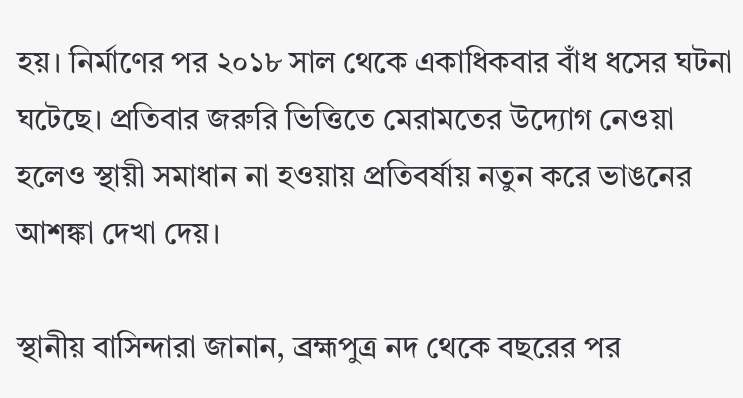হয়। নির্মাণের পর ২০১৮ সাল থেকে একাধিকবার বাঁধ ধসের ঘটনা ঘটেছে। প্রতিবার জরুরি ভিত্তিতে মেরামতের উদ্যোগ নেওয়া হলেও স্থায়ী সমাধান না হওয়ায় প্রতিবর্ষায় নতুন করে ভাঙনের আশঙ্কা দেখা দেয়।

স্থানীয় বাসিন্দারা জানান, ব্রহ্মপুত্র নদ থেকে বছরের পর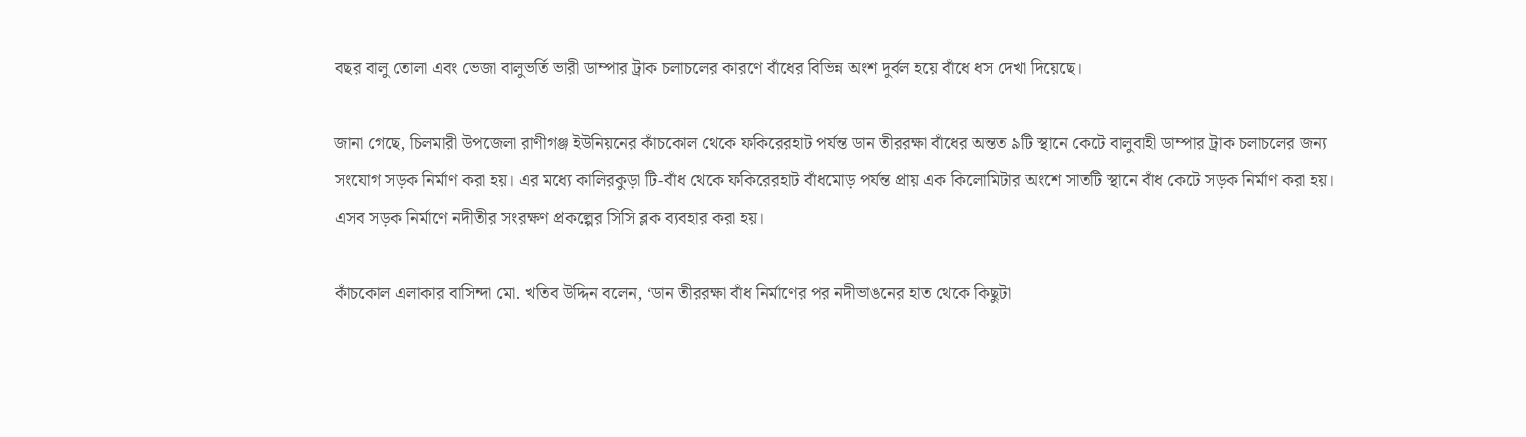বছর বালু তোলা এবং ভেজা বালুভর্তি ভারী ডাম্পার ট্রাক চলাচলের কারণে বাঁধের বিভিন্ন অংশ দুর্বল হয়ে বাঁধে ধস দেখা দিয়েছে।

জানা গে‌ছে, চিলমারী উপ‌জেলা রাণীগঞ্জ ইউনিয়নের কাঁচকোল থেকে ফকিরেরহাট পর্যন্ত ডান তীররক্ষা বাঁধের অন্তত ৯টি স্থানে কেটে বালুবাহী ডাম্পার ট্রাক চলাচলের জন্য সংযোগ সড়ক নির্মাণ করা হয়। এর মধ্যে কালিরকুড়া টি-বাঁধ থেকে ফকিরেরহাট বাঁধমোড় পর্যন্ত প্রায় এক কিলোমিটার অংশে সাতটি স্থানে বাঁধ কেটে সড়ক নির্মাণ করা হয়। এসব সড়ক নির্মাণে নদীতীর সংরক্ষণ প্রকল্পের সিসি ব্লক ব্যবহার করা হয়।

কাঁচকোল এলাকার বাসিন্দা মো. খতিব উদ্দিন বলেন, ‘ডান তীররক্ষা বাঁধ নির্মাণের পর নদীভাঙনের হাত থেকে কিছুটা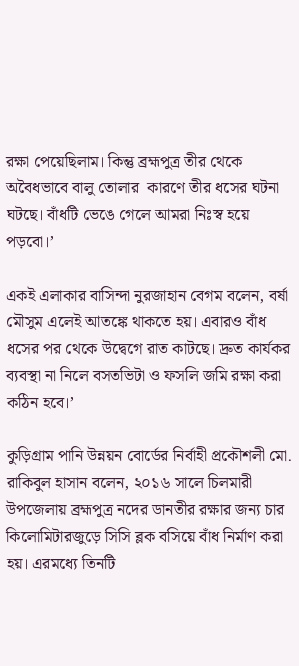রক্ষা পেয়েছিলাম। কিন্তু ব্রহ্মপুত্র তীর থেকে অবৈধভাবে বালু তোলার  কারণে তীর ধসের ঘটনা ঘটছে। বাঁধটি ভেঙে গেলে আমরা নিঃস্ব হয়ে পড়বো।’

একই এলাকার বাসিন্দা নুরজাহান বেগম বলেন, বর্ষা মৌসুম এলেই আতঙ্কে থাকতে হয়। এবারও বাঁধ ধসের পর থেকে উদ্বেগে রাত কাটছে। দ্রুত কার্যকর ব্যবস্থা না নিলে বসতভিটা ও ফসলি জমি রক্ষা করা কঠিন হবে।’

কুড়িগ্রাম পানি উন্নয়ন বোর্ডের নির্বাহী প্রকৌশলী মো. রাকিবুল হাসান বলেন, ২০১৬ সালে চিলমারী উপজেলায় ব্রহ্মপুত্র নদের ডানতীর রক্ষার জন্য চার কিলোমিটারজুড়ে সিসি ব্লক বসিয়ে বাঁধ নির্মাণ করা হয়। এরমধ্যে তিনটি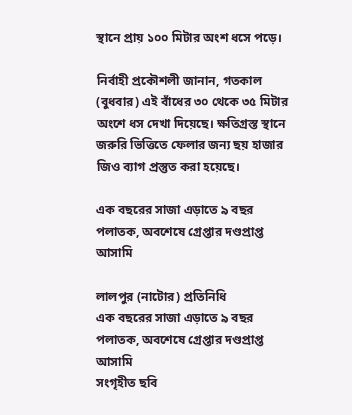স্থানে প্রায় ১০০ মিটার অংশ ধসে পড়ে।

নির্বাহী প্রকৌশলী জানান, গতকাল (বুধবার) এই বাঁধের ৩০ থেকে ৩৫ মিটার অংশে ধস দেখা দিয়েছে। ক্ষতিগ্রস্ত স্থানে জরুরি ভিত্তিতে ফেলার জন্য ছয় হাজার জিও ব্যাগ প্রস্তুত করা হয়েছে।

এক বছরের সাজা এড়াতে ৯ বছর পলাতক, অবশেষে গ্রেপ্তার দণ্ডপ্রাপ্ত আসামি

লালপুর (নাটোর) প্রতিনিধি
এক বছরের সাজা এড়াতে ৯ বছর পলাতক, অবশেষে গ্রেপ্তার দণ্ডপ্রাপ্ত আসামি
সংগৃহীত ছবি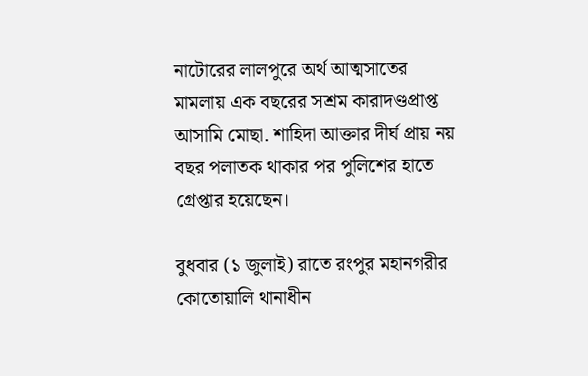নাটোরের লালপুরে অর্থ আত্মসাতের মামলায় এক বছরের সশ্রম কারাদণ্ডপ্রাপ্ত আসামি মোছা. শাহিদা আক্তার দীর্ঘ প্রায় নয় বছর পলাতক থাকার পর পুলিশের হাতে গ্রেপ্তার হয়েছেন।

বুধবার (১ জুলাই) রাতে রংপুর মহানগরীর কোতোয়ালি থানাধীন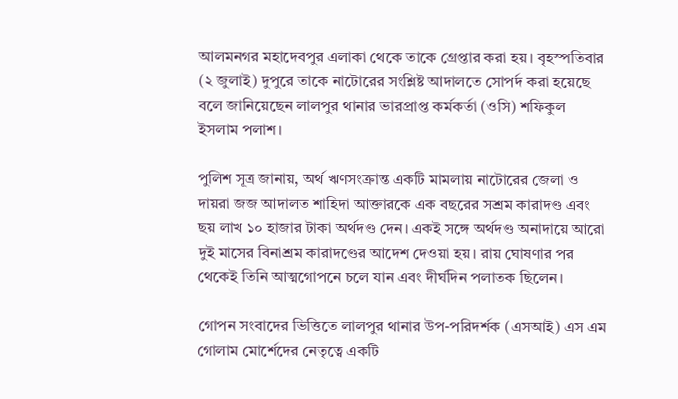আলমনগর মহাদেবপুর এলাকা থেকে তাকে গ্রেপ্তার করা হয়। বৃহস্পতিবার (২ জুলাই) দুপুরে তাকে নাটোরের সংশ্লিষ্ট আদালতে সোপর্দ করা হয়েছে বলে জানিয়েছেন লালপুর থানার ভারপ্রাপ্ত কর্মকর্তা (ওসি) শফিকুল ইসলাম পলাশ।

পুলিশ সূত্র জানায়, অর্থ ঋণসংক্রান্ত একটি মামলায় নাটোরের জেলা ও দায়রা জজ আদালত শাহিদা আক্তারকে এক বছরের সশ্রম কারাদণ্ড এবং ছয় লাখ ১০ হাজার টাকা অর্থদণ্ড দেন। একই সঙ্গে অর্থদণ্ড অনাদায়ে আরো দুই মাসের বিনাশ্রম কারাদণ্ডের আদেশ দেওয়া হয়। রায় ঘোষণার পর থেকেই তিনি আত্মগোপনে চলে যান এবং দীর্ঘদিন পলাতক ছিলেন।

গোপন সংবাদের ভিত্তিতে লালপুর থানার উপ-পরিদর্শক (এসআই) এস এম গোলাম মোর্শেদের নেতৃত্বে একটি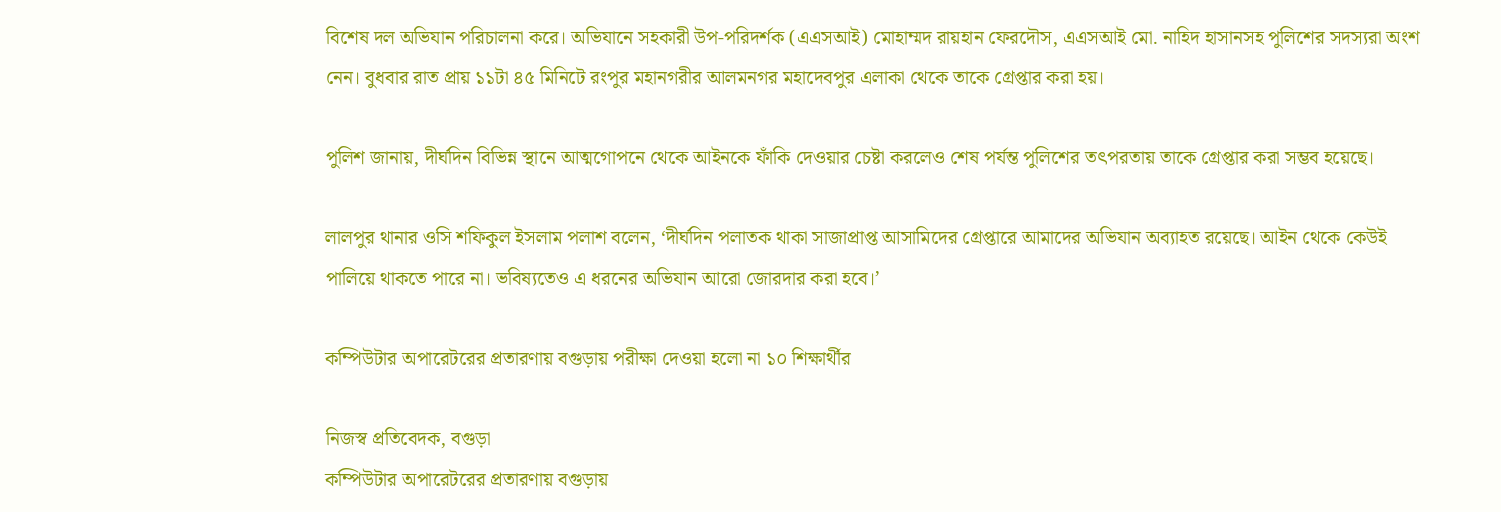বিশেষ দল অভিযান পরিচালনা করে। অভিযানে সহকারী উপ-পরিদর্শক (এএসআই) মোহাম্মদ রায়হান ফেরদৌস, এএসআই মো. নাহিদ হাসানসহ পুলিশের সদস্যরা অংশ নেন। বুধবার রাত প্রায় ১১টা ৪৫ মিনিটে রংপুর মহানগরীর আলমনগর মহাদেবপুর এলাকা থেকে তাকে গ্রেপ্তার করা হয়।

পুলিশ জানায়, দীর্ঘদিন বিভিন্ন স্থানে আত্মগোপনে থেকে আইনকে ফাঁকি দেওয়ার চেষ্টা করলেও শেষ পর্যন্ত পুলিশের তৎপরতায় তাকে গ্রেপ্তার করা সম্ভব হয়েছে।

লালপুর থানার ওসি শফিকুল ইসলাম পলাশ বলেন, ‘দীর্ঘদিন পলাতক থাকা সাজাপ্রাপ্ত আসামিদের গ্রেপ্তারে আমাদের অভিযান অব্যাহত রয়েছে। আইন থেকে কেউই পালিয়ে থাকতে পারে না। ভবিষ্যতেও এ ধরনের অভিযান আরো জোরদার করা হবে।’

কম্পিউটার অপারেটরের প্রতারণায় বগুড়ায় পরীক্ষা দেওয়া হলো না ১০ শিক্ষার্থীর

নিজস্ব প্রতিবেদক, বগুড়া
কম্পিউটার অপারেটরের প্রতারণায় বগুড়ায়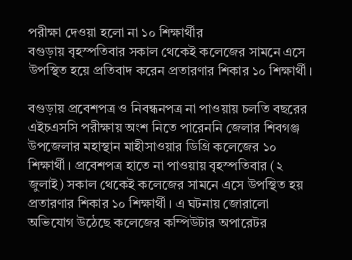পরীক্ষা দেওয়া হলো না ১০ শিক্ষার্থীর
বগুড়ায় বৃহস্পতিবার সকাল থেকেই কলেজের সামনে এসে উপস্থিত হয়ে প্রতিবাদ করেন প্রতারণার শিকার ১০ শিক্ষার্থী।

বগুড়ায় প্রবেশপত্র ও নিবন্ধনপত্র না পাওয়ায় চলতি বছরের এইচএসসি পরীক্ষায় অংশ নিতে পারেননি জেলার শিবগঞ্জ উপজেলার মহাস্থান মাহীসাওয়ার ডিগ্রি কলেজের ১০ শিক্ষার্থী। প্রবেশপত্র হাতে না পাওয়ায় বৃহস্পতিবার (২ জুলাই) সকাল থেকেই কলেজের সামনে এসে উপস্থিত হয় প্রতারণার শিকার ১০ শিক্ষার্থী। এ ঘটনায় জোরালো অভিযোগ উঠেছে কলেজের কম্পিউটার অপারেটর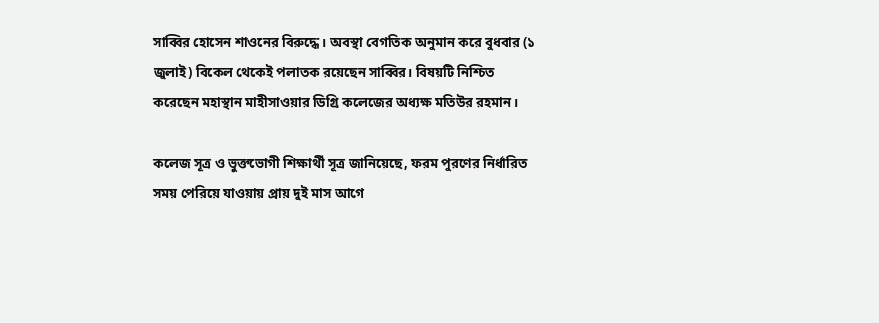সাব্বির হোসেন শাওনের বিরুদ্ধে। অবস্থা বেগতিক অনুমান করে বুধবার (১ জুলাই) বিকেল থেকেই পলাতক রয়েছেন সাব্বির। বিষয়টি নিশ্চিত করেছেন মহাস্থান মাহীসাওয়ার ডিগ্রি কলেজের অধ্যক্ষ মতিউর রহমান।

কলেজ সূত্র ও ভুক্তভোগী শিক্ষার্থী সূত্র জানিয়েছে, ফরম পুরণের নির্ধারিত সময় পেরিয়ে যাওয়ায় প্রায় দুই মাস আগে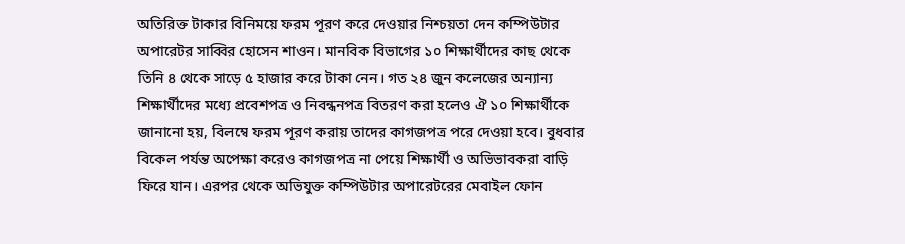অতিরিক্ত টাকার বিনিময়ে ফরম পূরণ করে দেওয়ার নিশ্চয়তা দেন কম্পিউটার অপারেটর সাব্বির হোসেন শাওন। মানবিক বিভাগের ১০ শিক্ষার্থীদের কাছ থেকে তিনি ৪ থেকে সাড়ে ৫ হাজার করে টাকা নেন। গত ২৪ জুন কলেজের অন্যান্য শিক্ষার্থীদের মধ্যে প্রবেশপত্র ও নিবন্ধনপত্র বিতরণ করা হলেও ঐ ১০ শিক্ষার্থীকে জানানো হয়, বিলম্বে ফরম পূরণ করায় তাদের কাগজপত্র পরে দেওয়া হবে। বুধবার বিকেল পর্যন্ত অপেক্ষা করেও কাগজপত্র না পেয়ে শিক্ষার্থী ও অভিভাবকরা বাড়ি ফিরে যান। এরপর থেকে অভিযুক্ত কম্পিউটার অপারেটরের মেবাইল ফোন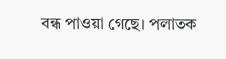বন্ধ পাওয়া গেছে। পলাতক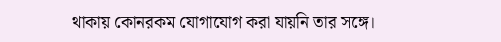থাকায় কোনরকম যোগাযোগ করা যায়নি তার সঙ্গে।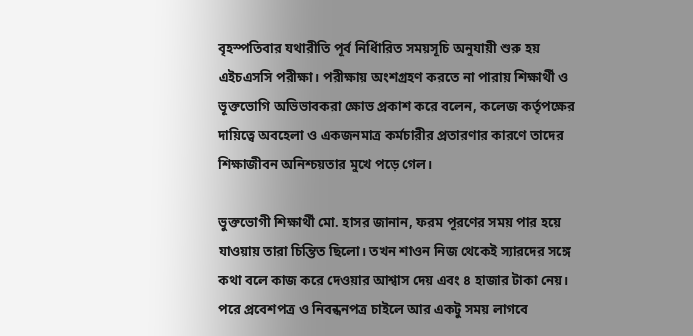বৃহস্পতিবার যথারীতি পূর্ব নির্ধিারিত সময়সূচি অনুযায়ী শুরু হয় এইচএসসি পরীক্ষা। পরীক্ষায় অংশগ্রহণ করতে না পারায় শিক্ষার্থী ও ভূক্তভোগি অভিভাবকরা ক্ষোভ প্রকাশ করে বলেন, কলেজ কর্তৃপক্ষের দায়িত্বে অবহেলা ও একজনমাত্র কর্মচারীর প্রতারণার কারণে তাদের শিক্ষাজীবন অনিশ্চয়তার মুখে পড়ে গেল।

ভুক্তভোগী শিক্ষার্থী মো. হাসর জানান, ফরম পূরণের সময় পার হয়ে যাওয়ায় তারা চিন্তিত ছিলো। তখন শাওন নিজ থেকেই স্যারদের সঙ্গে কথা বলে কাজ করে দেওয়ার আশ্বাস দেয় এবং ৪ হাজার টাকা নেয়। পরে প্রবেশপত্র ও নিবন্ধনপত্র চাইলে আর একটু সময় লাগবে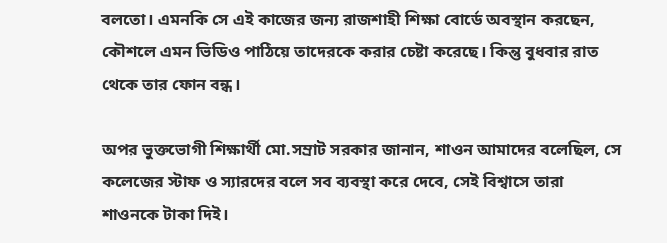বলতো। এমনকি সে এই কাজের জন্য রাজশাহী শিক্ষা বোর্ডে অবস্থান করছেন, কৌশলে এমন ভিডিও পাঠিয়ে তাদেরকে করার চেষ্টা করেছে। কিন্তু বুধবার রাত থেকে তার ফোন বন্ধ।

অপর ভুক্তভোগী শিক্ষার্থী মো.সম্রাট সরকার জানান, শাওন আমাদের বলেছিল, সে কলেজের স্টাফ ও স্যারদের বলে সব ব্যবস্থা করে দেবে, সেই বিশ্বাসে তারা শাওনকে টাকা দিই।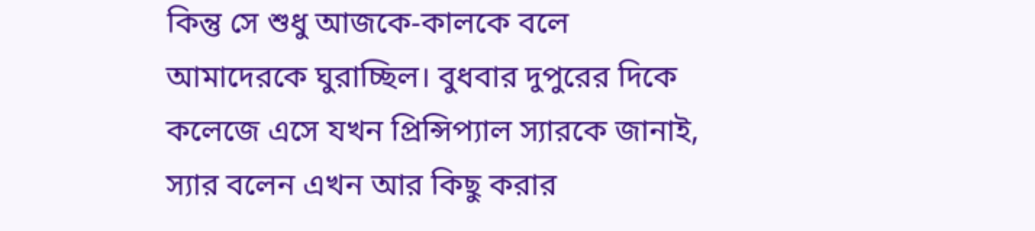কিন্তু সে শুধু আজকে-কালকে বলে আমাদেরকে ঘুরাচ্ছিল। বুধবার দুপুরের দিকে কলেজে এসে যখন প্রিন্সিপ্যাল স্যারকে জানাই, স্যার বলেন এখন আর কিছু করার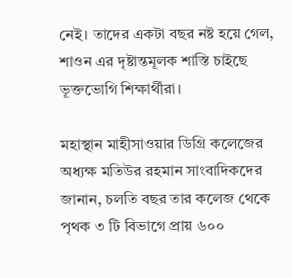নেই। তাদের একটা বছর নষ্ট হয়ে গেল, শাওন এর দৃষ্টান্তমূলক শাস্তি চাইছে ভূক্তভোগি শিক্ষার্থীরা।

মহাস্থান মাহীসাওয়ার ডিগ্রি কলেজের অধ্যক্ষ মতিউর রহমান সাংবাদিকদের জানান, চলতি বছর তার কলেজ থেকে পৃথক ৩ টি বিভাগে প্রায় ৬০০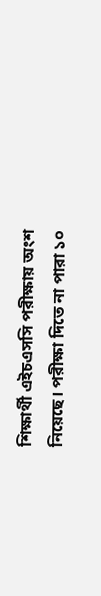শিক্ষার্থী এইচএসসি পরীক্ষায় অংশ নিয়েছে। পরীক্ষা দিতে না পারা ১০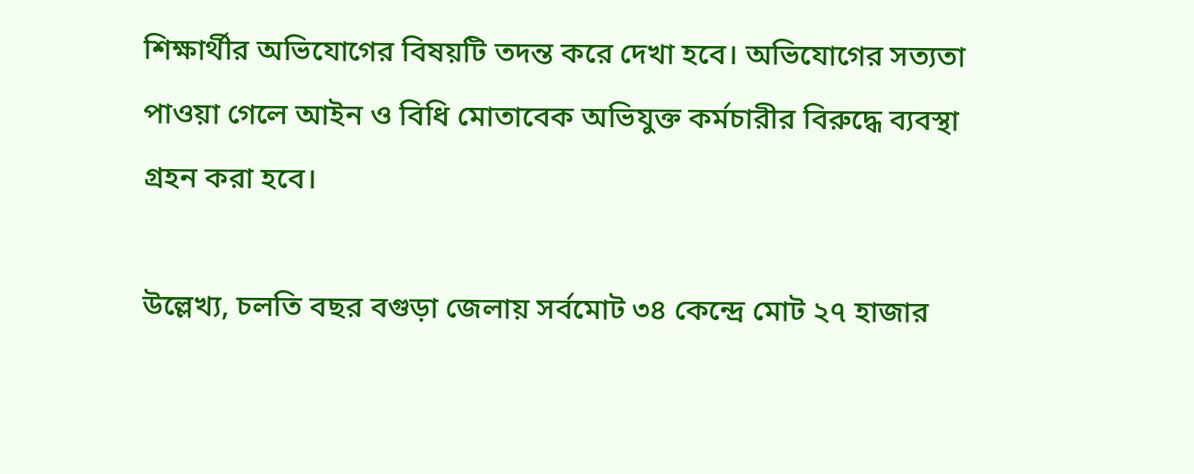শিক্ষার্থীর অভিযোগের বিষয়টি তদন্ত করে দেখা হবে। অভিযোগের সত্যতা পাওয়া গেলে আইন ও বিধি মোতাবেক অভিযুক্ত কর্মচারীর বিরুদ্ধে ব্যবস্থা গ্রহন করা হবে।

উল্লেখ্য, চলতি বছর বগুড়া জেলায় সর্বমোট ৩৪ কেন্দ্রে মোট ২৭ হাজার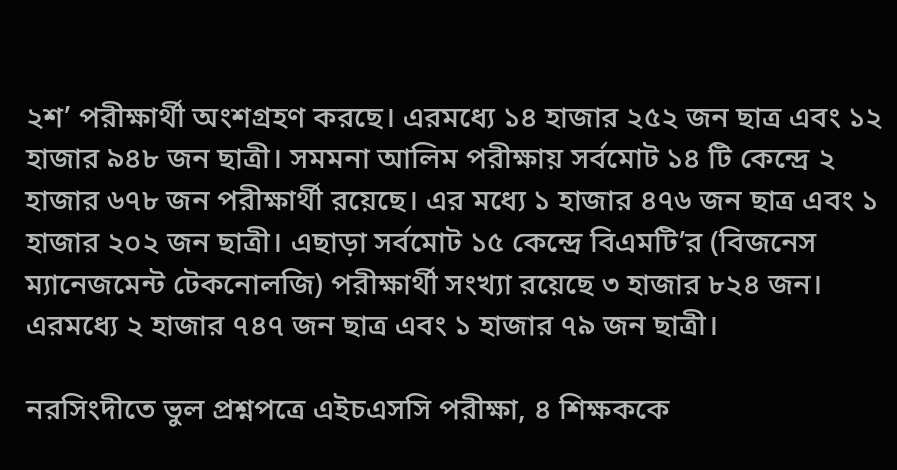২শ’ পরীক্ষার্থী অংশগ্রহণ করছে। এরমধ্যে ১৪ হাজার ২৫২ জন ছাত্র এবং ১২ হাজার ৯৪৮ জন ছাত্রী। সমমনা আলিম পরীক্ষায় সর্বমোট ১৪ টি কেন্দ্রে ২ হাজার ৬৭৮ জন পরীক্ষার্থী রয়েছে। এর মধ্যে ১ হাজার ৪৭৬ জন ছাত্র এবং ১ হাজার ২০২ জন ছাত্রী। এছাড়া সর্বমোট ১৫ কেন্দ্রে বিএমটি’র (বিজনেস ম্যানেজমেন্ট টেকনোলজি) পরীক্ষার্থী সংখ্যা রয়েছে ৩ হাজার ৮২৪ জন। এরমধ্যে ২ হাজার ৭৪৭ জন ছাত্র এবং ১ হাজার ৭৯ জন ছাত্রী।

নরসিংদীতে ভুল প্রশ্নপত্রে এইচএসসি পরীক্ষা, ৪ শিক্ষককে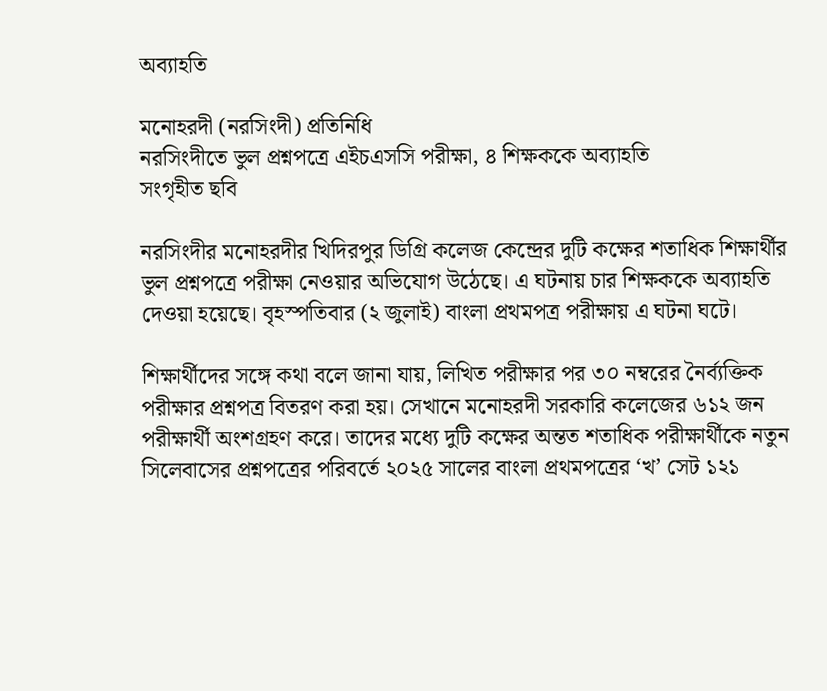অব্যাহতি

মনোহরদী (নরসিংদী) প্রতিনিধি
নরসিংদীতে ভুল প্রশ্নপত্রে এইচএসসি পরীক্ষা, ৪ শিক্ষককে অব্যাহতি
সংগৃহীত ছবি

নরসিংদীর মনোহরদীর খিদিরপুর ডিগ্রি কলেজ কেন্দ্রের দুটি কক্ষের শতাধিক শিক্ষার্থীর ভুল প্রশ্নপত্রে পরীক্ষা নেওয়ার অভিযোগ উঠেছে। এ ঘটনায় চার শিক্ষককে অব্যাহতি দেওয়া হয়েছে। বৃহস্পতিবার (২ জুলাই) বাংলা প্রথমপত্র পরীক্ষায় এ ঘটনা ঘটে।

শিক্ষার্থীদের সঙ্গে কথা বলে জানা যায়, লিখিত পরীক্ষার পর ৩০ নম্বরের নৈর্ব্যক্তিক পরীক্ষার প্রশ্নপত্র বিতরণ করা হয়। সেখানে মনোহরদী সরকারি কলেজের ৬১২ জন পরীক্ষার্থী অংশগ্রহণ করে। তাদের মধ্যে দুটি কক্ষের অন্তত শতাধিক পরীক্ষার্থীকে নতুন সিলেবাসের প্রশ্নপত্রের পরিবর্তে ২০২৫ সালের বাংলা প্রথমপত্রের ‘খ’ সেট ১২১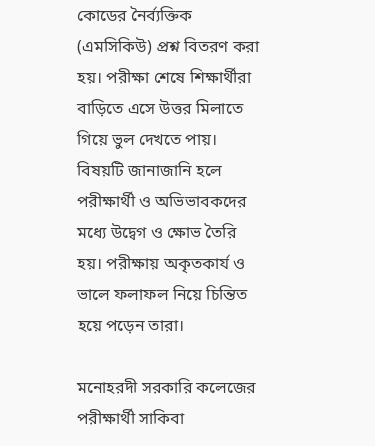কোডের নৈর্ব্যক্তিক (এমসিকিউ) প্রশ্ন বিতরণ করা হয়। পরীক্ষা শেষে শিক্ষার্থীরা বাড়িতে এসে উত্তর মিলাতে গিয়ে ভুল দেখতে পায়। বিষয়টি জানাজানি হলে পরীক্ষার্থী ও অভিভাবকদের মধ্যে উদ্বেগ ও ক্ষোভ তৈরি হয়। পরীক্ষায় অকৃতকার্য ও ভালে ফলাফল নিয়ে চিন্তিত হয়ে পড়েন তারা।

মনোহরদী সরকারি কলেজের পরীক্ষার্থী সাকিবা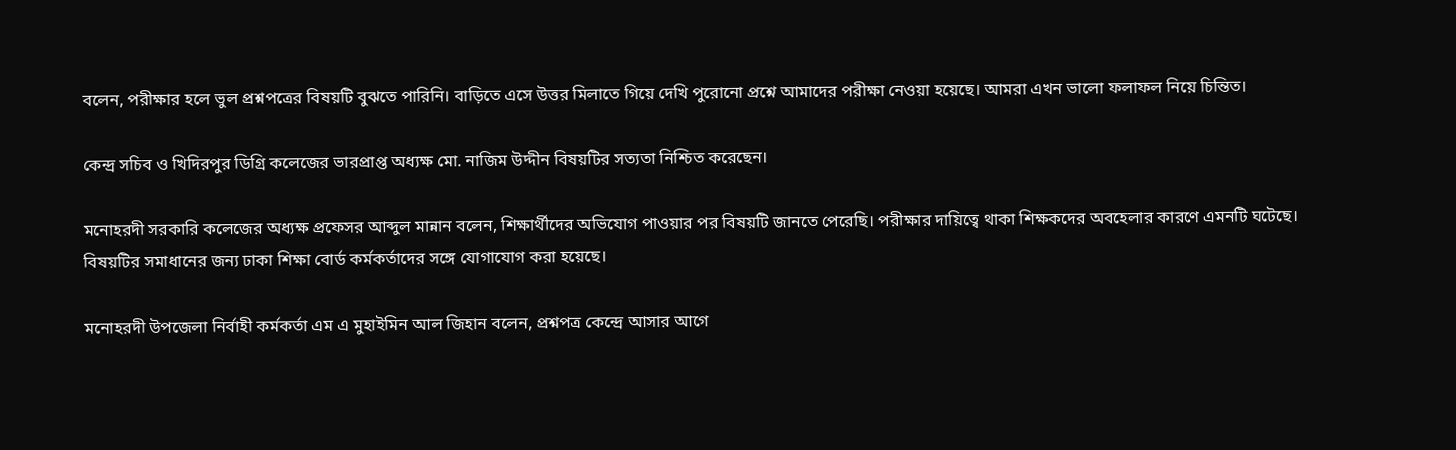বলেন, পরীক্ষার হলে ভুল প্রশ্নপত্রের বিষয়টি বুঝতে পারিনি। বাড়িতে এসে উত্তর মিলাতে গিয়ে দেখি পুরোনো প্রশ্নে আমাদের পরীক্ষা নেওয়া হয়েছে। আমরা এখন ভালো ফলাফল নিয়ে চিন্তিত।

কেন্দ্র সচিব ও খিদিরপুর ডিগ্রি কলেজের ভারপ্রাপ্ত অধ্যক্ষ মো. নাজিম উদ্দীন বিষয়টির সত্যতা নিশ্চিত করেছেন।

মনোহরদী সরকারি কলেজের অধ্যক্ষ প্রফেসর আব্দুল মান্নান বলেন, শিক্ষার্থীদের অভিযোগ পাওয়ার পর বিষয়টি জানতে পেরেছি। পরীক্ষার দায়িত্বে থাকা শিক্ষকদের অবহেলার কারণে এমনটি ঘটেছে। বিষয়টির সমাধানের জন্য ঢাকা শিক্ষা বোর্ড কর্মকর্তাদের সঙ্গে যোগাযোগ করা হয়েছে।

মনোহরদী উপজেলা নির্বাহী কর্মকর্তা এম এ মুহাইমিন আল জিহান বলেন, প্রশ্নপত্র কে‌ন্দ্রে আসার আগে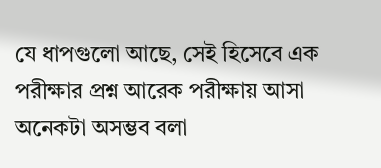যে ধাপগুলো আছে, সেই হিসেবে এক পরীক্ষার প্রশ্ন আরেক পরীক্ষায় আসা অনেকটা অসম্ভব বলা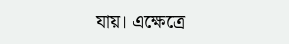যায়। এক্ষে‌ত্রে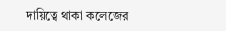দা‌য়ি‌ত্বে থাকা কলেজের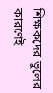শিক্ষকদের ভুলের কারণেই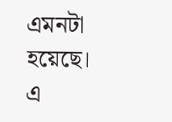এমনটা হয়েছে। এ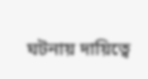ঘটনায় দায়িত্বে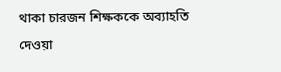থাকা চারজন শিক্ষককে অব্যাহতি দেওয়া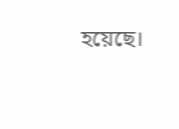হয়েছে।